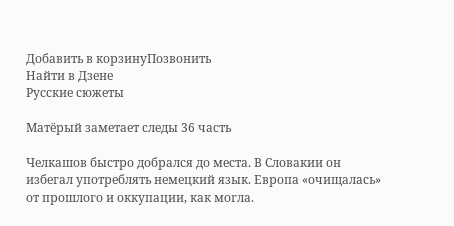Добавить в корзинуПозвонить
Найти в Дзене
Русские сюжеты

Матёрый заметает следы 36 часть

Челкашов быстро добрался до места. В Словакии он избегал употреблять немецкий язык. Европа «очищалась» от прошлого и оккупации, как могла.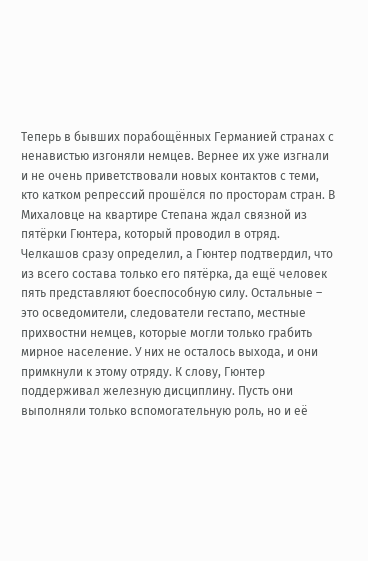Теперь в бывших порабощённых Германией странах с ненавистью изгоняли немцев. Вернее их уже изгнали и не очень приветствовали новых контактов с теми, кто катком репрессий прошёлся по просторам стран. В Михаловце на квартире Степана ждал связной из пятёрки Гюнтера, который проводил в отряд. Челкашов сразу определил, а Гюнтер подтвердил, что из всего состава только его пятёрка, да ещё человек пять представляют боеспособную силу. Остальные – это осведомители, следователи гестапо, местные прихвостни немцев, которые могли только грабить мирное население. У них не осталось выхода, и они примкнули к этому отряду. К слову, Гюнтер поддерживал железную дисциплину. Пусть они выполняли только вспомогательную роль, но и её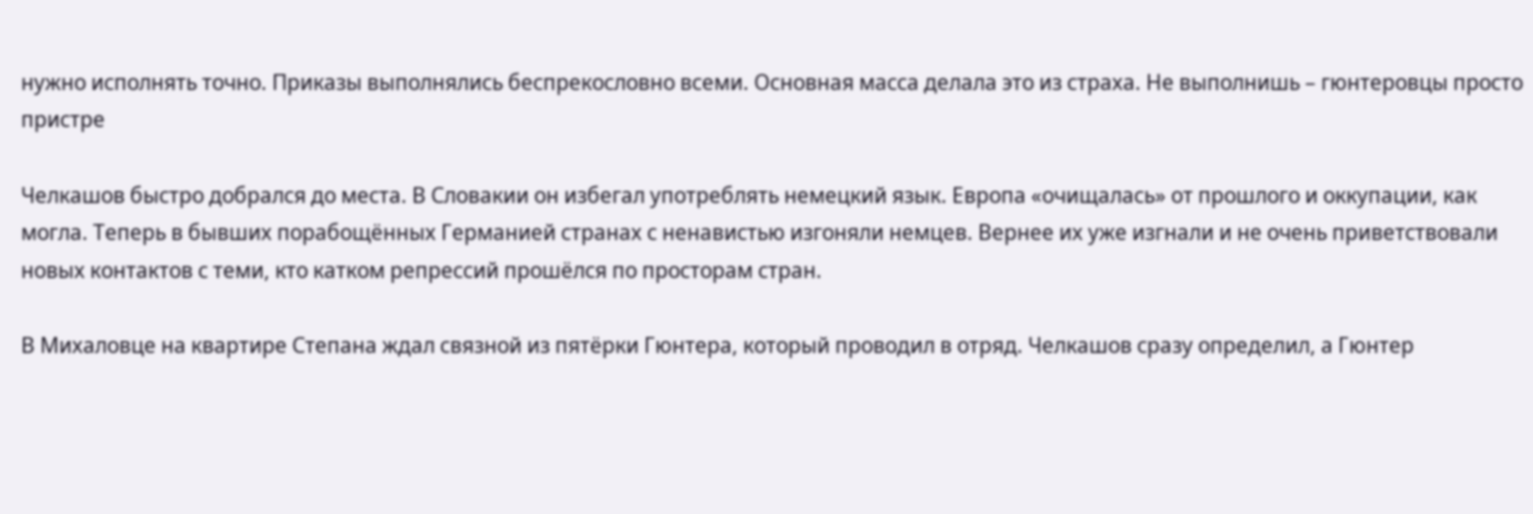нужно исполнять точно. Приказы выполнялись беспрекословно всеми. Основная масса делала это из страха. Не выполнишь – гюнтеровцы просто пристре

Челкашов быстро добрался до места. В Словакии он избегал употреблять немецкий язык. Европа «очищалась» от прошлого и оккупации, как могла. Теперь в бывших порабощённых Германией странах с ненавистью изгоняли немцев. Вернее их уже изгнали и не очень приветствовали новых контактов с теми, кто катком репрессий прошёлся по просторам стран.

В Михаловце на квартире Степана ждал связной из пятёрки Гюнтера, который проводил в отряд. Челкашов сразу определил, а Гюнтер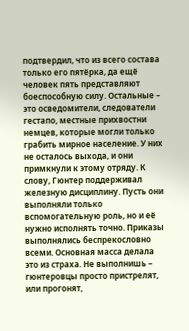подтвердил, что из всего состава только его пятёрка, да ещё человек пять представляют боеспособную силу. Остальные – это осведомители, следователи гестапо, местные прихвостни немцев, которые могли только грабить мирное население. У них не осталось выхода, и они примкнули к этому отряду. К слову, Гюнтер поддерживал железную дисциплину. Пусть они выполняли только вспомогательную роль, но и её нужно исполнять точно. Приказы выполнялись беспрекословно всеми. Основная масса делала это из страха. Не выполнишь – гюнтеровцы просто пристрелят, или прогонят,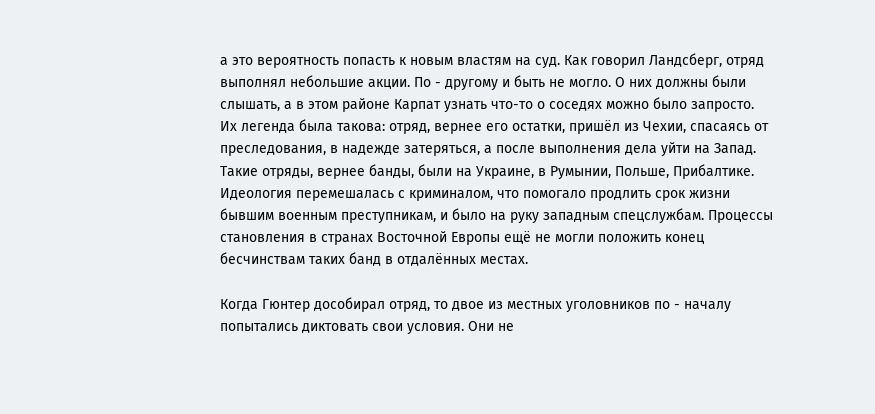а это вероятность попасть к новым властям на суд. Как говорил Ландсберг, отряд выполнял небольшие акции. По - другому и быть не могло. О них должны были слышать, а в этом районе Карпат узнать что-то о соседях можно было запросто. Их легенда была такова: отряд, вернее его остатки, пришёл из Чехии, спасаясь от преследования, в надежде затеряться, а после выполнения дела уйти на Запад. Такие отряды, вернее банды, были на Украине, в Румынии, Польше, Прибалтике. Идеология перемешалась с криминалом, что помогало продлить срок жизни бывшим военным преступникам, и было на руку западным спецслужбам. Процессы становления в странах Восточной Европы ещё не могли положить конец бесчинствам таких банд в отдалённых местах.

Когда Гюнтер дособирал отряд, то двое из местных уголовников по - началу попытались диктовать свои условия. Они не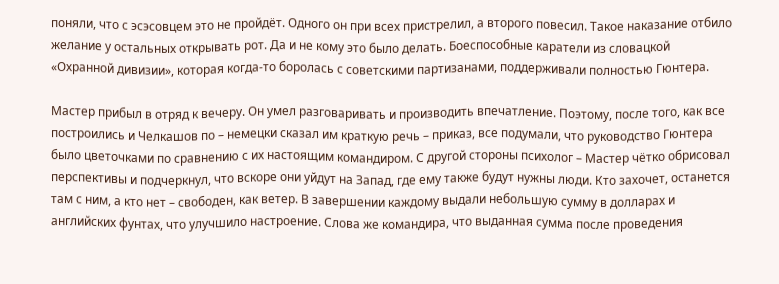поняли, что с эсэсовцем это не пройдёт. Одного он при всех пристрелил, а второго повесил. Такое наказание отбило желание у остальных открывать рот. Да и не кому это было делать. Боеспособные каратели из словацкой «Охранной дивизии», которая когда-то боролась с советскими партизанами, поддерживали полностью Гюнтера.

Мастер прибыл в отряд к вечеру. Он умел разговаривать и производить впечатление. Поэтому, после того, как все построились и Челкашов по – немецки сказал им краткую речь – приказ, все подумали, что руководство Гюнтера было цветочками по сравнению с их настоящим командиром. С другой стороны психолог – Мастер чётко обрисовал перспективы и подчеркнул, что вскоре они уйдут на Запад, где ему также будут нужны люди. Кто захочет, останется там с ним, а кто нет – свободен, как ветер. В завершении каждому выдали небольшую сумму в долларах и английских фунтах, что улучшило настроение. Слова же командира, что выданная сумма после проведения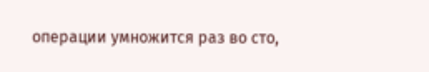операции умножится раз во сто,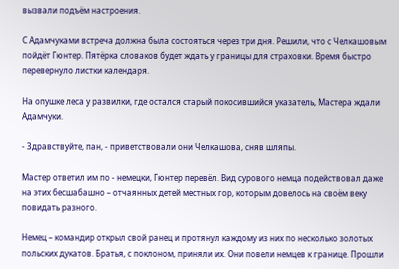вызвали подъём настроения.

С Адамчуками встреча должна была состояться через три дня. Решили, что с Челкашовым пойдёт Гюнтер. Пятёрка словаков будет ждать у границы для страховки. Время быстро перевернуло листки календаря.

На опушке леса у развилки, где остался старый покосившийся указатель, Мастера ждали Адамчуки.

- Здравствуйте, пан, - приветствовали они Челкашова, сняв шляпы.

Мастер ответил им по - немецки, Гюнтер перевёл. Вид сурового немца подействовал даже на этих бесшабашно – отчаянных детей местных гор, которым довелось на своём веку повидать разного.

Немец – командир открыл свой ранец и протянул каждому из них по несколько золотых польских дукатов. Братья, с поклоном, приняли их. Они повели немцев к границе. Прошли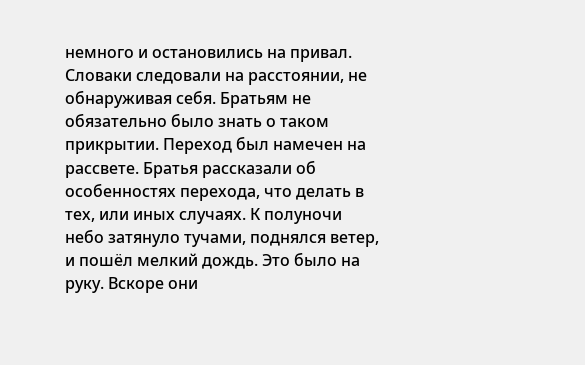немного и остановились на привал. Словаки следовали на расстоянии, не обнаруживая себя. Братьям не обязательно было знать о таком прикрытии. Переход был намечен на рассвете. Братья рассказали об особенностях перехода, что делать в тех, или иных случаях. К полуночи небо затянуло тучами, поднялся ветер, и пошёл мелкий дождь. Это было на руку. Вскоре они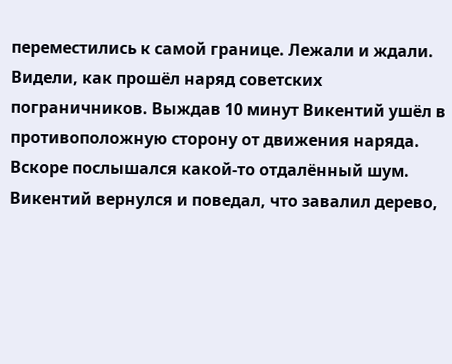переместились к самой границе. Лежали и ждали. Видели, как прошёл наряд советских пограничников. Выждав 10 минут Викентий ушёл в противоположную сторону от движения наряда. Вскоре послышался какой-то отдалённый шум. Викентий вернулся и поведал, что завалил дерево,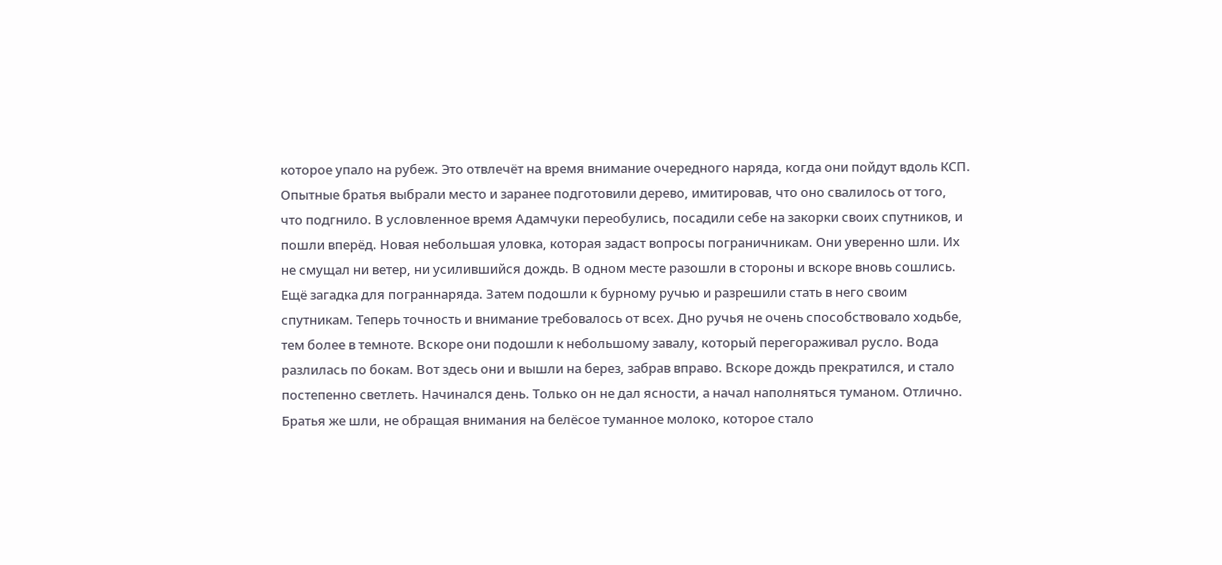которое упало на рубеж. Это отвлечёт на время внимание очередного наряда, когда они пойдут вдоль КСП. Опытные братья выбрали место и заранее подготовили дерево, имитировав, что оно свалилось от того, что подгнило. В условленное время Адамчуки переобулись, посадили себе на закорки своих спутников, и пошли вперёд. Новая небольшая уловка, которая задаст вопросы пограничникам. Они уверенно шли. Их не смущал ни ветер, ни усилившийся дождь. В одном месте разошли в стороны и вскоре вновь сошлись. Ещё загадка для пограннаряда. Затем подошли к бурному ручью и разрешили стать в него своим спутникам. Теперь точность и внимание требовалось от всех. Дно ручья не очень способствовало ходьбе, тем более в темноте. Вскоре они подошли к небольшому завалу, который перегораживал русло. Вода разлилась по бокам. Вот здесь они и вышли на берез, забрав вправо. Вскоре дождь прекратился, и стало постепенно светлеть. Начинался день. Только он не дал ясности, а начал наполняться туманом. Отлично. Братья же шли, не обращая внимания на белёсое туманное молоко, которое стало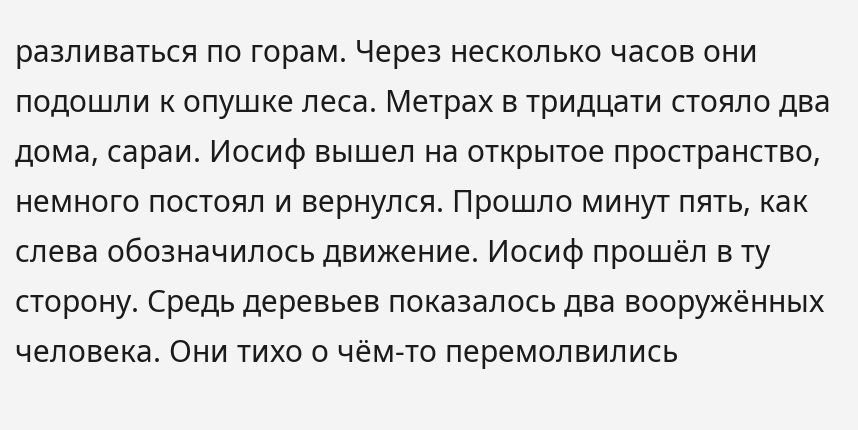разливаться по горам. Через несколько часов они подошли к опушке леса. Метрах в тридцати стояло два дома, сараи. Иосиф вышел на открытое пространство, немного постоял и вернулся. Прошло минут пять, как слева обозначилось движение. Иосиф прошёл в ту сторону. Средь деревьев показалось два вооружённых человека. Они тихо о чём-то перемолвились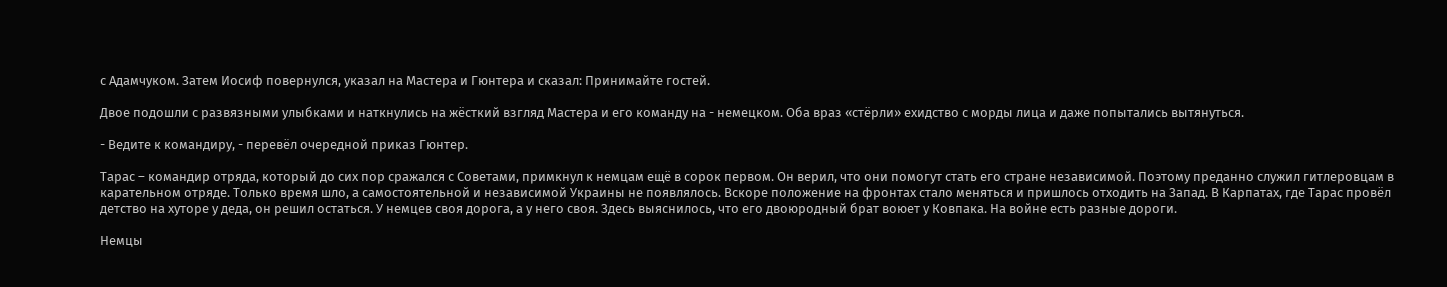с Адамчуком. Затем Иосиф повернулся, указал на Мастера и Гюнтера и сказал: Принимайте гостей.

Двое подошли с развязными улыбками и наткнулись на жёсткий взгляд Мастера и его команду на - немецком. Оба враз «стёрли» ехидство с морды лица и даже попытались вытянуться.

- Ведите к командиру, - перевёл очередной приказ Гюнтер.

Тарас – командир отряда, который до сих пор сражался с Советами, примкнул к немцам ещё в сорок первом. Он верил, что они помогут стать его стране независимой. Поэтому преданно служил гитлеровцам в карательном отряде. Только время шло, а самостоятельной и независимой Украины не появлялось. Вскоре положение на фронтах стало меняться и пришлось отходить на Запад. В Карпатах, где Тарас провёл детство на хуторе у деда, он решил остаться. У немцев своя дорога, а у него своя. Здесь выяснилось, что его двоюродный брат воюет у Ковпака. На войне есть разные дороги.

Немцы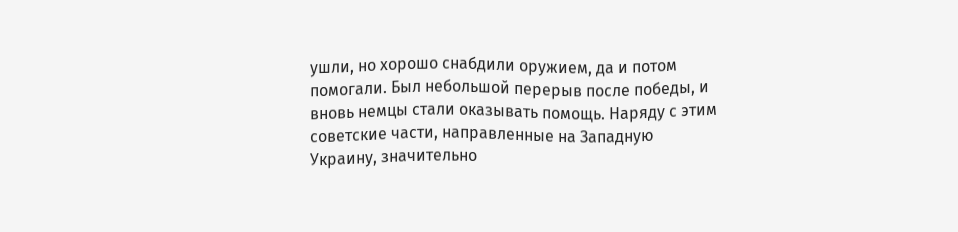ушли, но хорошо снабдили оружием, да и потом помогали. Был небольшой перерыв после победы, и вновь немцы стали оказывать помощь. Наряду с этим советские части, направленные на Западную Украину, значительно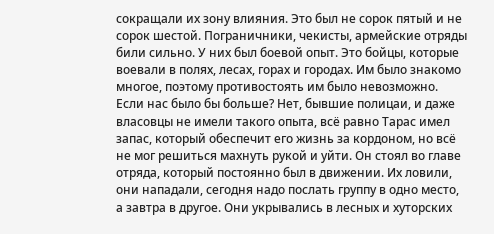сокращали их зону влияния. Это был не сорок пятый и не сорок шестой. Пограничники, чекисты, армейские отряды били сильно. У них был боевой опыт. Это бойцы, которые воевали в полях, лесах, горах и городах. Им было знакомо многое, поэтому противостоять им было невозможно. Если нас было бы больше? Нет, бывшие полицаи, и даже власовцы не имели такого опыта, всё равно Тарас имел запас, который обеспечит его жизнь за кордоном, но всё не мог решиться махнуть рукой и уйти. Он стоял во главе отряда, который постоянно был в движении. Их ловили, они нападали, сегодня надо послать группу в одно место, а завтра в другое. Они укрывались в лесных и хуторских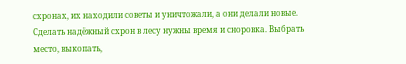схронах, их находили советы и уничтожали, а они делали новые. Сделать надёжный схрон в лесу нужны время и сноровка. Выбрать место, выкопать,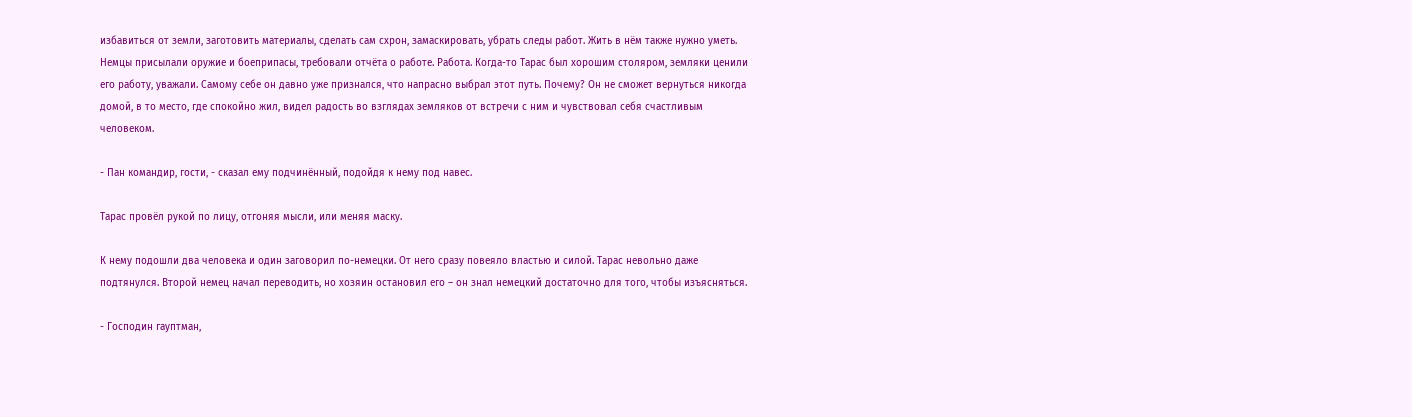избавиться от земли, заготовить материалы, сделать сам схрон, замаскировать, убрать следы работ. Жить в нём также нужно уметь. Немцы присылали оружие и боеприпасы, требовали отчёта о работе. Работа. Когда-то Тарас был хорошим столяром, земляки ценили его работу, уважали. Самому себе он давно уже признался, что напрасно выбрал этот путь. Почему? Он не сможет вернуться никогда домой, в то место, где спокойно жил, видел радость во взглядах земляков от встречи с ним и чувствовал себя счастливым человеком.

- Пан командир, гости, - сказал ему подчинённый, подойдя к нему под навес.

Тарас провёл рукой по лицу, отгоняя мысли, или меняя маску.

К нему подошли два человека и один заговорил по-немецки. От него сразу повеяло властью и силой. Тарас невольно даже подтянулся. Второй немец начал переводить, но хозяин остановил его – он знал немецкий достаточно для того, чтобы изъясняться.

- Господин гауптман,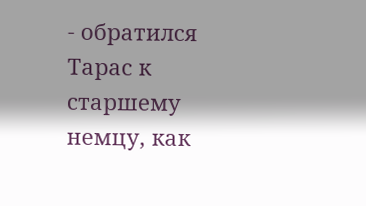- обратился Тарас к старшему немцу, как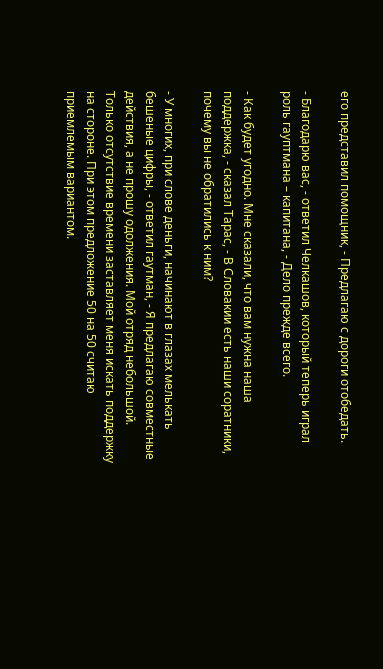его представил помощник, - Предлагаю с дороги отобедать.

- Благодарю вас, - ответил Челкашов, который теперь играл роль гауптмана – капитана, - Дело прежде всего.

- Как будет угодно. Мне сказали, что вам нужна наша поддержка, - сказал Тарас, - В Словакии есть наши соратники, почему вы не обратились к ним?

- У многих, при слове деньги, начинают в глазах мелькать бешеные цифры, - ответил гаутман, - Я предлагаю совместные действия, а не прошу одолжения. Мой отряд небольшой. Только отсутствие времени заставляет меня искать поддержку на стороне. При этом предложение 50 на 50 считаю приемлемым вариантом.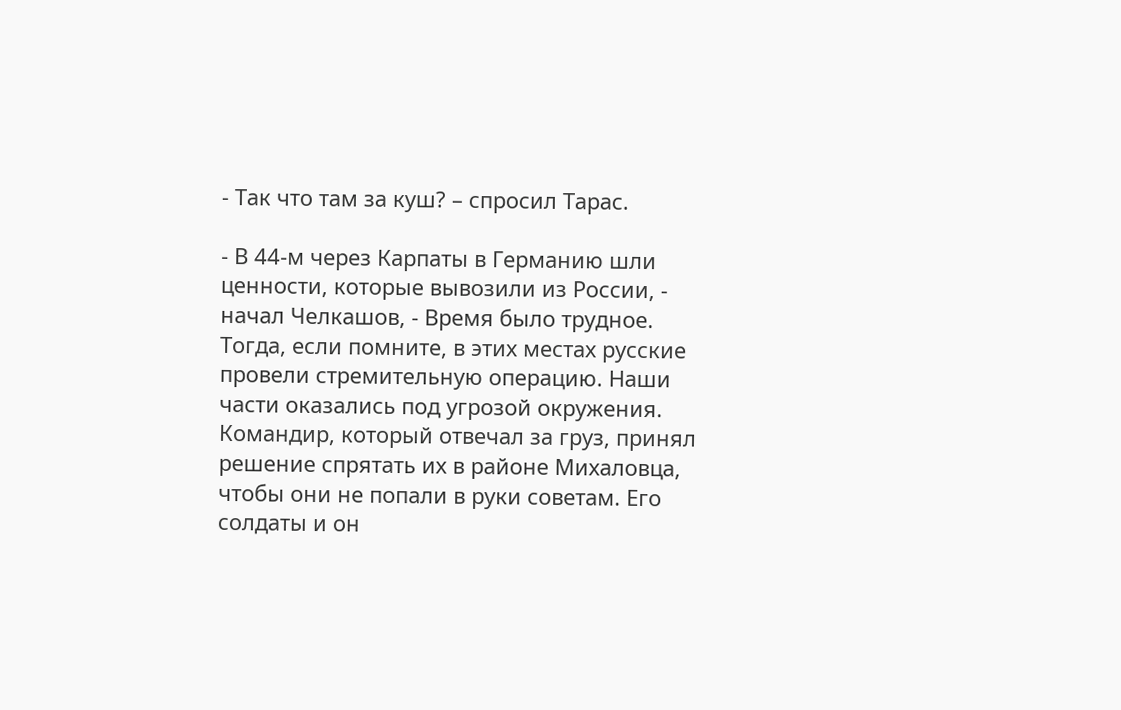- Так что там за куш? – спросил Тарас.

- В 44-м через Карпаты в Германию шли ценности, которые вывозили из России, - начал Челкашов, - Время было трудное. Тогда, если помните, в этих местах русские провели стремительную операцию. Наши части оказались под угрозой окружения. Командир, который отвечал за груз, принял решение спрятать их в районе Михаловца, чтобы они не попали в руки советам. Его солдаты и он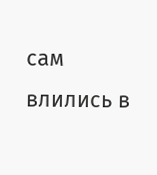сам влились в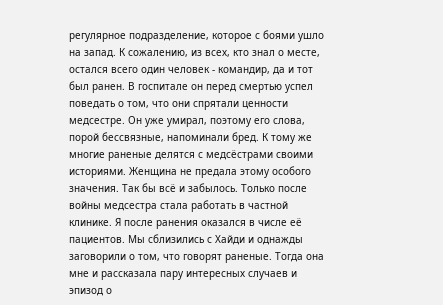регулярное подразделение, которое с боями ушло на запад. К сожалению, из всех, кто знал о месте, остался всего один человек - командир, да и тот был ранен. В госпитале он перед смертью успел поведать о том, что они спрятали ценности медсестре. Он уже умирал, поэтому его слова, порой бессвязные, напоминали бред. К тому же многие раненые делятся с медсёстрами своими историями. Женщина не предала этому особого значения. Так бы всё и забылось. Только после войны медсестра стала работать в частной клинике. Я после ранения оказался в числе её пациентов. Мы сблизились с Хайди и однажды заговорили о том, что говорят раненые. Тогда она мне и рассказала пару интересных случаев и эпизод о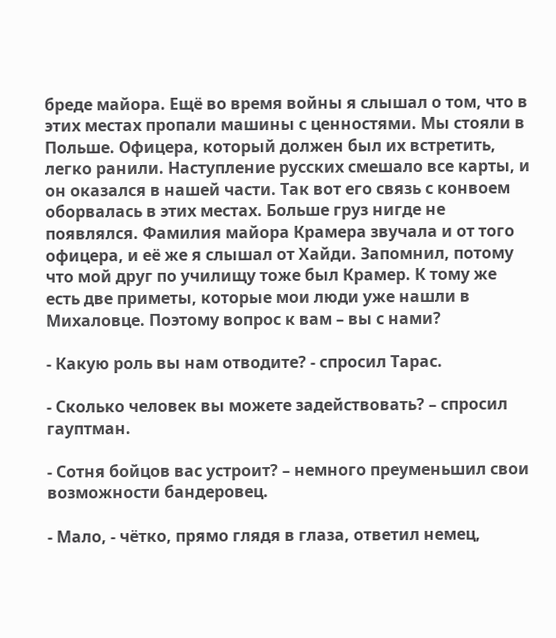бреде майора. Ещё во время войны я слышал о том, что в этих местах пропали машины с ценностями. Мы стояли в Польше. Офицера, который должен был их встретить, легко ранили. Наступление русских смешало все карты, и он оказался в нашей части. Так вот его связь с конвоем оборвалась в этих местах. Больше груз нигде не появлялся. Фамилия майора Крамера звучала и от того офицера, и её же я слышал от Хайди. Запомнил, потому что мой друг по училищу тоже был Крамер. К тому же есть две приметы, которые мои люди уже нашли в Михаловце. Поэтому вопрос к вам – вы с нами?

- Какую роль вы нам отводите? - спросил Тарас.

- Сколько человек вы можете задействовать? – спросил гауптман.

- Сотня бойцов вас устроит? – немного преуменьшил свои возможности бандеровец.

- Мало, - чётко, прямо глядя в глаза, ответил немец,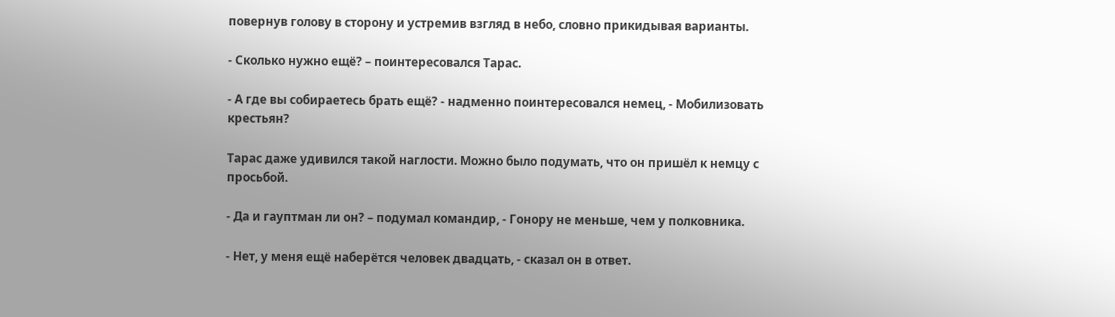повернув голову в сторону и устремив взгляд в небо, словно прикидывая варианты.

- Сколько нужно ещё? – поинтересовался Тарас.

- А где вы собираетесь брать ещё? - надменно поинтересовался немец, - Мобилизовать крестьян?

Тарас даже удивился такой наглости. Можно было подумать, что он пришёл к немцу с просьбой.

- Да и гауптман ли он? – подумал командир, - Гонору не меньше, чем у полковника.

- Нет, у меня ещё наберётся человек двадцать, - сказал он в ответ.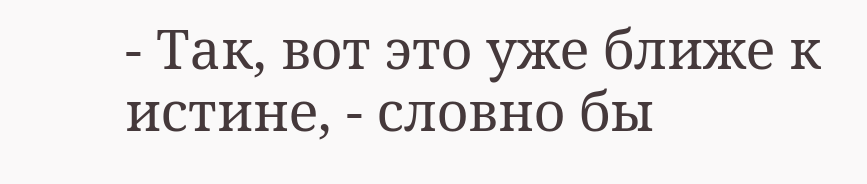- Так, вот это уже ближе к истине, - словно бы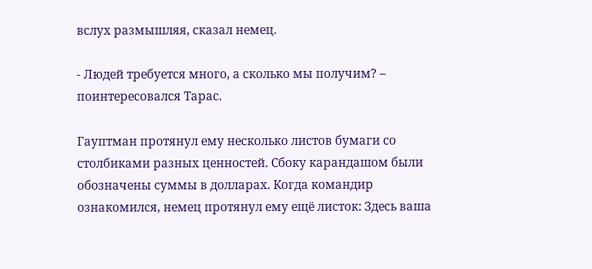вслух размышляя, сказал немец.

- Людей требуется много, а сколько мы получим? – поинтересовался Тарас.

Гауптман протянул ему несколько листов бумаги со столбиками разных ценностей. Сбоку карандашом были обозначены суммы в долларах. Когда командир ознакомился, немец протянул ему ещё листок: Здесь ваша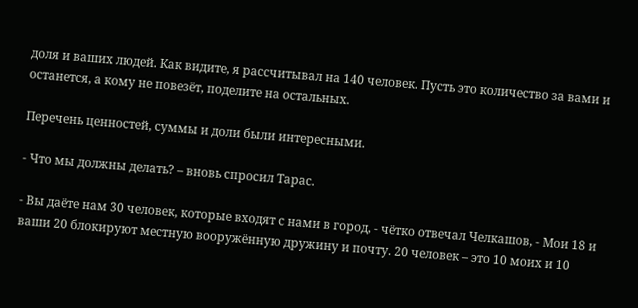доля и ваших людей. Как видите, я рассчитывал на 140 человек. Пусть это количество за вами и останется, а кому не повезёт, поделите на остальных.

Перечень ценностей, суммы и доли были интересными.

- Что мы должны делать? – вновь спросил Тарас.

- Вы даёте нам 30 человек, которые входят с нами в город, - чётко отвечал Челкашов, - Мои 18 и ваши 20 блокируют местную вооружённую дружину и почту. 20 человек – это 10 моих и 10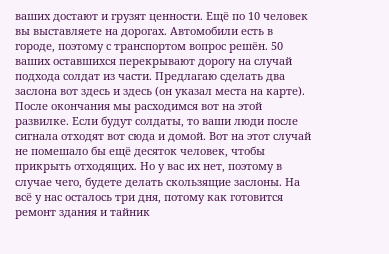ваших достают и грузят ценности. Ещё по 10 человек вы выставляете на дорогах. Автомобили есть в городе, поэтому с транспортом вопрос решён. 50 ваших оставшихся перекрывают дорогу на случай подхода солдат из части. Предлагаю сделать два заслона вот здесь и здесь (он указал места на карте). После окончания мы расходимся вот на этой развилке. Если будут солдаты, то ваши люди после сигнала отходят вот сюда и домой. Вот на этот случай не помешало бы ещё десяток человек, чтобы прикрыть отходящих. Но у вас их нет, поэтому в случае чего, будете делать скользящие заслоны. На всё у нас осталось три дня, потому как готовится ремонт здания и тайник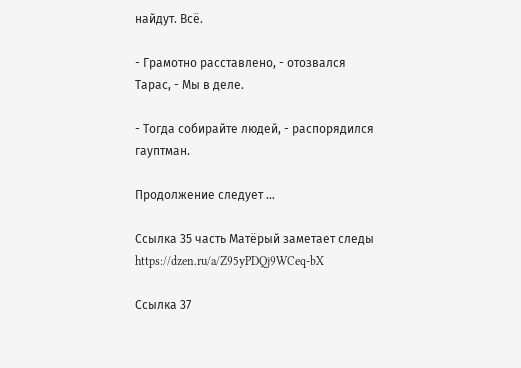найдут. Всё.

- Грамотно расставлено, - отозвался Тарас, - Мы в деле.

- Тогда собирайте людей, - распорядился гауптман.

Продолжение следует …

Ссылка 35 часть Матёрый заметает следы https://dzen.ru/a/Z95yPDQj9WCeq-bX

Ссылка 37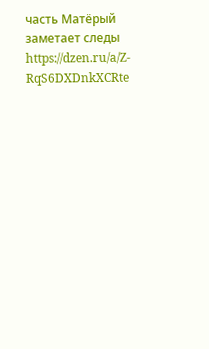часть Матёрый заметает следы https://dzen.ru/a/Z-RqS6DXDnkXCRte